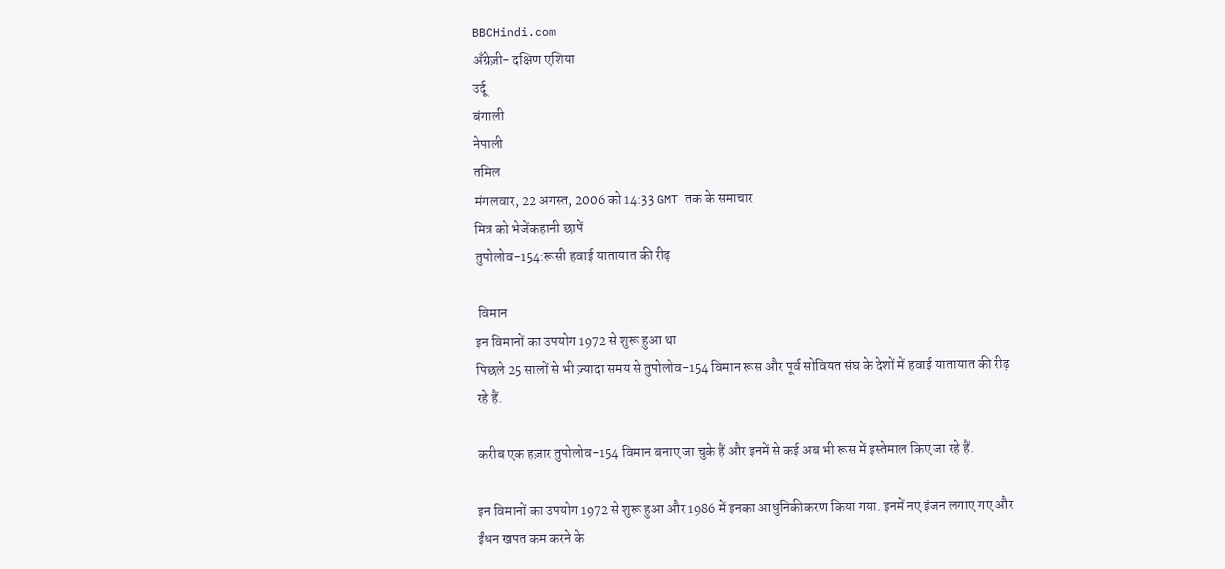BBCHindi.com
अँग्रेज़ी- दक्षिण एशिया
उर्दू
बंगाली
नेपाली
तमिल
मंगलवार, 22 अगस्त, 2006 को 14:33 GMT तक के समाचार
मित्र को भेजेंकहानी छापें
तुपोलोव-154:रूसी हवाई यातायात की रीढ़

 विमान
इन विमानों का उपयोग 1972 से शुरू हुआ था
पिछले 25 सालों से भी ज़्यादा समय से तुपोलोव-154 विमान रूस और पूर्व सोवियत संघ के देशों में हवाई यातायात की रीढ़ रहे हैं.

करीब एक हज़ार तुपोलोव-154 विमान बनाए जा चुके हैं और इनमें से कई अब भी रूस में इस्तेमाल किए जा रहे हैं.

इन विमानों का उपयोग 1972 से शुरू हुआ और 1986 में इनका आधुनिकीकरण किया गया. इनमें नए इंजन लगाए गए और ईंधन खपत कम करने के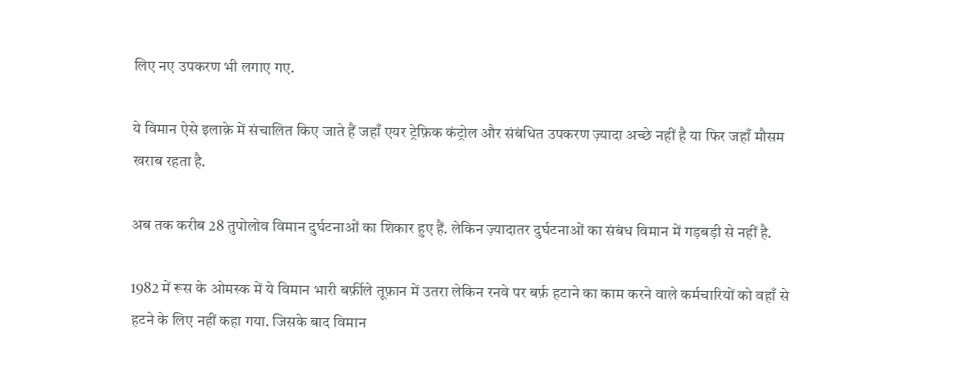लिए नए उपकरण भी लगाए गए.

ये विमान ऐसे इलाक़े में संचालित किए जाते हैं जहाँ एयर ट्रेफ़िक कंट्रोल और संबंधित उपकरण ज़्यादा अच्छे नहीं है या फिर जहाँ मौसम खराब रहता है.

अब तक करीब 28 तुपोलोव विमान दुर्घटनाओं का शिकार हुए हैं. लेकिन ज़्यादातर दुर्घटनाओं का संबंध विमान में गड़बड़ी से नहीं है.

1982 में रूस के ओमस्क में ये विमान भारी बर्फ़ीले तूफ़ान में उतरा लेकिन रनवे पर बर्फ़ हटाने का काम करने वाले कर्मचारियों को वहाँ से हटने के लिए नहीं कहा गया. जिसके बाद विमान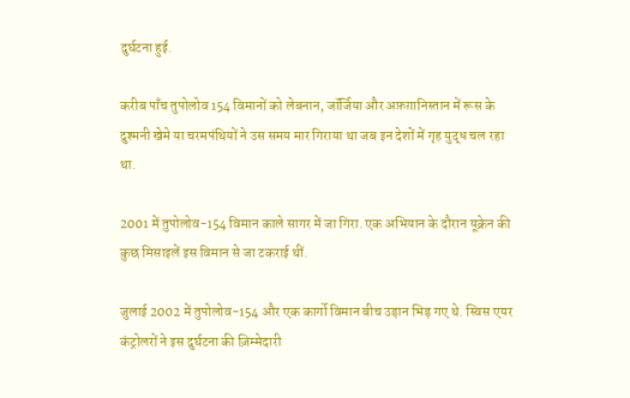दुर्घटना हुई.

करीब पाँच तुपोलोव 154 विमानों को लेबनान, जॉर्जिया और अफ़ग़ानिस्तान में रूस के दुश्मनी खेमे या चरमपंथियों ने उस समय मार गिराया था जब इन देशों में गृह युद्ध चल रहा था.

2001 में तुपोलोव-154 विमान काले सागर में जा गिरा. एक अभियान के दौरान यूक्रेन की कुछ मिसाइलें इस विमान से जा टकराई थीं.

जुलाई 2002 में तुपोलोव-154 और एक कार्गो विमान बीच उड़ान भिड़ गए थे. स्विस एयर कंट्रोलरों ने इस दुर्घटना की ज़िम्मेदारी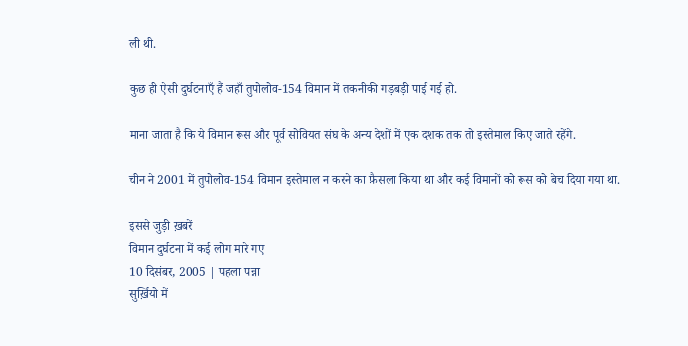ली थी.

कुछ ही ऐसी दुर्घटनाएँ हैं जहाँ तुपोलोव-154 विमान में तकनीकी गड़बड़ी पाई गई हो.

माना जाता है कि ये विमान रूस और पूर्व सोवियत संघ के अन्य देशों में एक दशक तक तो इस्तेमाल किए जाते रहेंगे.

चीन ने 2001 में तुपोलोव-154 विमान इस्तेमाल न करने का फ़ैसला किया था और कई विमानों को रूस को बेच दिया गया था.

इससे जुड़ी ख़बरें
विमान दुर्घटना में कई लोग मारे गए
10 दिसंबर, 2005 | पहला पन्ना
सुर्ख़ियो में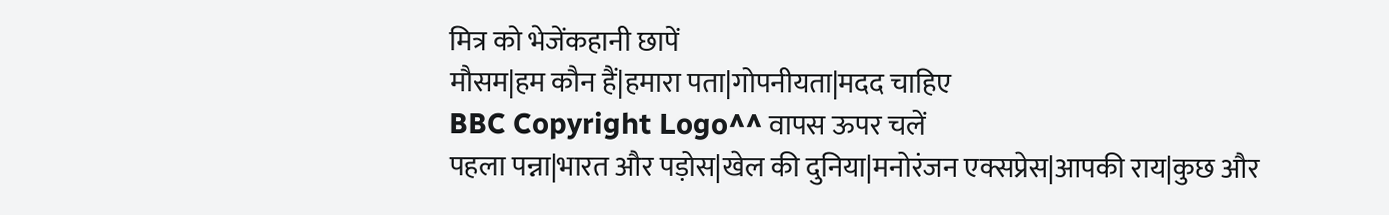मित्र को भेजेंकहानी छापें
मौसम|हम कौन हैं|हमारा पता|गोपनीयता|मदद चाहिए
BBC Copyright Logo^^ वापस ऊपर चलें
पहला पन्ना|भारत और पड़ोस|खेल की दुनिया|मनोरंजन एक्सप्रेस|आपकी राय|कुछ और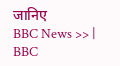जानिए
BBC News >> | BBC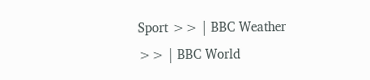Sport >> | BBC Weather >> | BBC World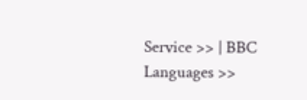Service >> | BBC Languages >>